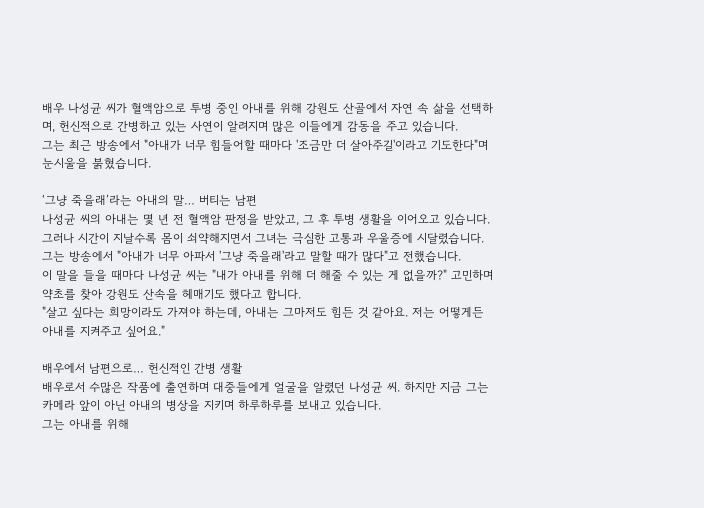배우 나성균 씨가 혈액암으로 투병 중인 아내를 위해 강원도 산골에서 자연 속 삶을 선택하며, 헌신적으로 간병하고 있는 사연이 알려지며 많은 이들에게 감동을 주고 있습니다.
그는 최근 방송에서 "아내가 너무 힘들어할 때마다 '조금만 더 살아주길'이라고 기도한다"며 눈시울을 붉혔습니다.

‘그냥 죽을래’라는 아내의 말… 버티는 남편
나성균 씨의 아내는 몇 년 전 혈액암 판정을 받았고, 그 후 투병 생활을 이어오고 있습니다. 그러나 시간이 지날수록 몸이 쇠약해지면서 그녀는 극심한 고통과 우울증에 시달렸습니다.
그는 방송에서 "아내가 너무 아파서 '그냥 죽을래'라고 말할 때가 많다"고 전했습니다.
이 말을 들을 때마다 나성균 씨는 "내가 아내를 위해 더 해줄 수 있는 게 없을까?" 고민하며 약초를 찾아 강원도 산속을 헤매기도 했다고 합니다.
"살고 싶다는 희망이라도 가져야 하는데, 아내는 그마저도 힘든 것 같아요. 저는 어떻게든 아내를 지켜주고 싶어요."

배우에서 남편으로… 헌신적인 간병 생활
배우로서 수많은 작품에 출연하며 대중들에게 얼굴을 알렸던 나성균 씨. 하지만 지금 그는 카메라 앞이 아닌 아내의 병상을 지키며 하루하루를 보내고 있습니다.
그는 아내를 위해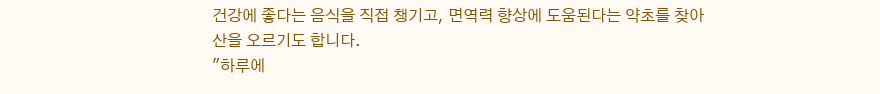건강에 좋다는 음식을 직접 챙기고, 면역력 향상에 도움된다는 약초를 찾아 산을 오르기도 합니다.
"하루에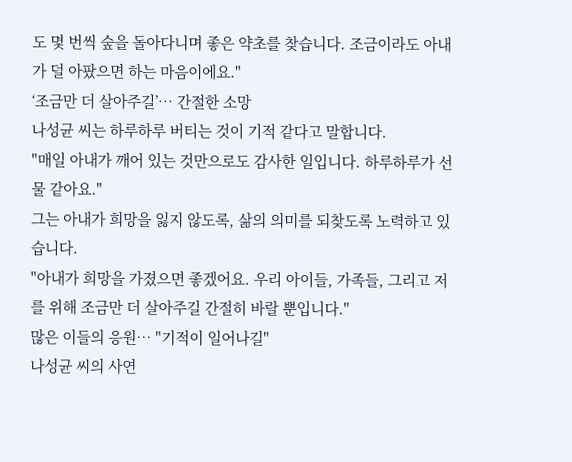도 몇 번씩 숲을 돌아다니며 좋은 약초를 찾습니다. 조금이라도 아내가 덜 아팠으면 하는 마음이에요."
‘조금만 더 살아주길’… 간절한 소망
나성균 씨는 하루하루 버티는 것이 기적 같다고 말합니다.
"매일 아내가 깨어 있는 것만으로도 감사한 일입니다. 하루하루가 선물 같아요."
그는 아내가 희망을 잃지 않도록, 삶의 의미를 되찾도록 노력하고 있습니다.
"아내가 희망을 가졌으면 좋겠어요. 우리 아이들, 가족들, 그리고 저를 위해 조금만 더 살아주길 간절히 바랄 뿐입니다."
많은 이들의 응원… "기적이 일어나길"
나성균 씨의 사연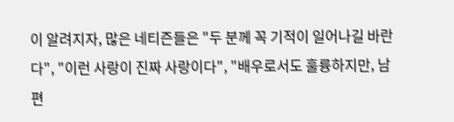이 알려지자, 많은 네티즌들은 "두 분께 꼭 기적이 일어나길 바란다", "이런 사랑이 진짜 사랑이다", "배우로서도 훌륭하지만, 남편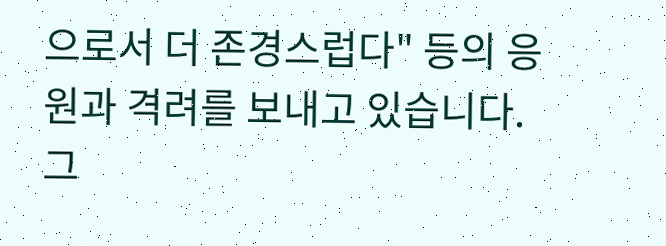으로서 더 존경스럽다" 등의 응원과 격려를 보내고 있습니다.
그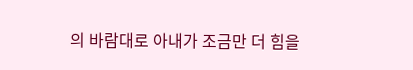의 바람대로 아내가 조금만 더 힘을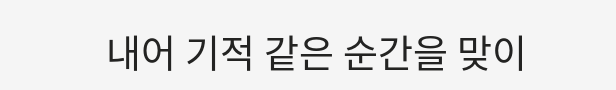내어 기적 같은 순간을 맞이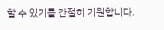할 수 있기를 간절히 기원합니다.